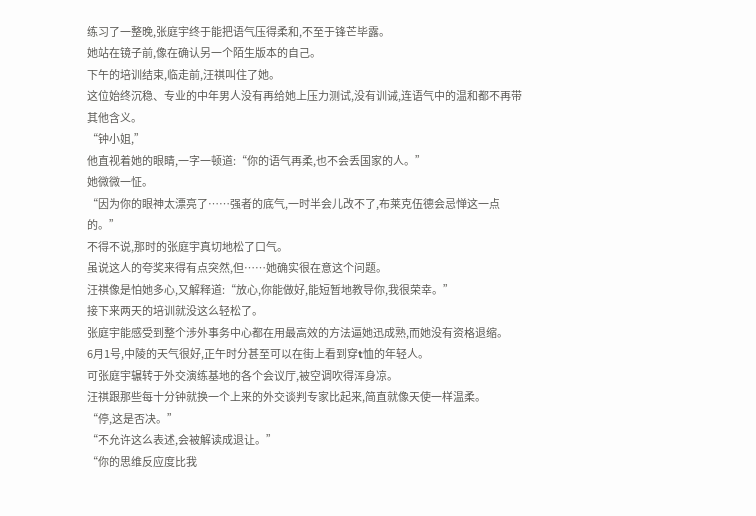练习了一整晚,张庭宇终于能把语气压得柔和,不至于锋芒毕露。
她站在镜子前,像在确认另一个陌生版本的自己。
下午的培训结束,临走前,汪祺叫住了她。
这位始终沉稳、专业的中年男人没有再给她上压力测试,没有训诫,连语气中的温和都不再带其他含义。
“钟小姐,”
他直视着她的眼睛,一字一顿道:“你的语气再柔,也不会丢国家的人。”
她微微一怔。
“因为你的眼神太漂亮了……强者的底气,一时半会儿改不了,布莱克伍德会忌惮这一点的。”
不得不说,那时的张庭宇真切地松了口气。
虽说这人的夸奖来得有点突然,但……她确实很在意这个问题。
汪祺像是怕她多心,又解释道:“放心,你能做好,能短暂地教导你,我很荣幸。”
接下来两天的培训就没这么轻松了。
张庭宇能感受到整个涉外事务中心都在用最高效的方法逼她迅成熟,而她没有资格退缩。
6月1号,中陵的天气很好,正午时分甚至可以在街上看到穿t恤的年轻人。
可张庭宇辗转于外交演练基地的各个会议厅,被空调吹得浑身凉。
汪祺跟那些每十分钟就换一个上来的外交谈判专家比起来,简直就像天使一样温柔。
“停,这是否决。”
“不允许这么表述,会被解读成退让。”
“你的思维反应度比我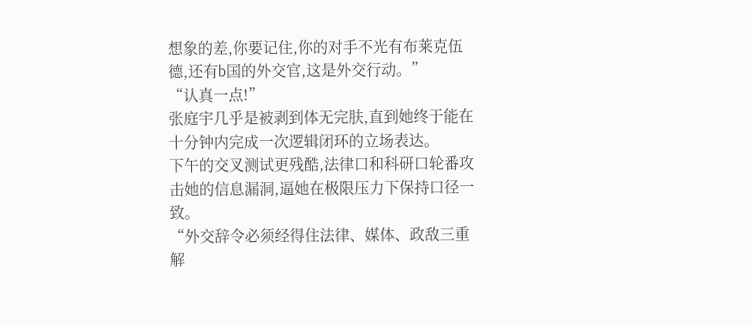想象的差,你要记住,你的对手不光有布莱克伍德,还有b国的外交官,这是外交行动。”
“认真一点!”
张庭宇几乎是被剥到体无完肤,直到她终于能在十分钟内完成一次逻辑闭环的立场表达。
下午的交叉测试更残酷,法律口和科研口轮番攻击她的信息漏洞,逼她在极限压力下保持口径一致。
“外交辞令必须经得住法律、媒体、政敌三重解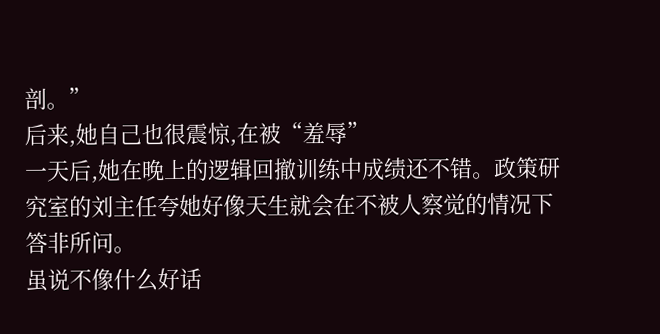剖。”
后来,她自己也很震惊,在被“羞辱”
一天后,她在晚上的逻辑回撤训练中成绩还不错。政策研究室的刘主任夸她好像天生就会在不被人察觉的情况下答非所问。
虽说不像什么好话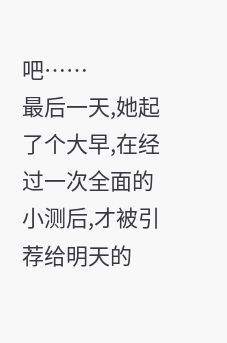吧……
最后一天,她起了个大早,在经过一次全面的小测后,才被引荐给明天的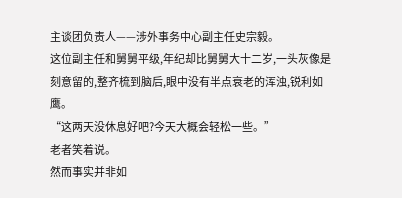主谈团负责人——涉外事务中心副主任史宗毅。
这位副主任和舅舅平级,年纪却比舅舅大十二岁,一头灰像是刻意留的,整齐梳到脑后,眼中没有半点衰老的浑浊,锐利如鹰。
“这两天没休息好吧?今天大概会轻松一些。”
老者笑着说。
然而事实并非如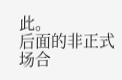此。
后面的非正式场合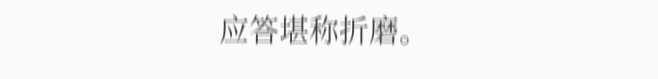应答堪称折磨。